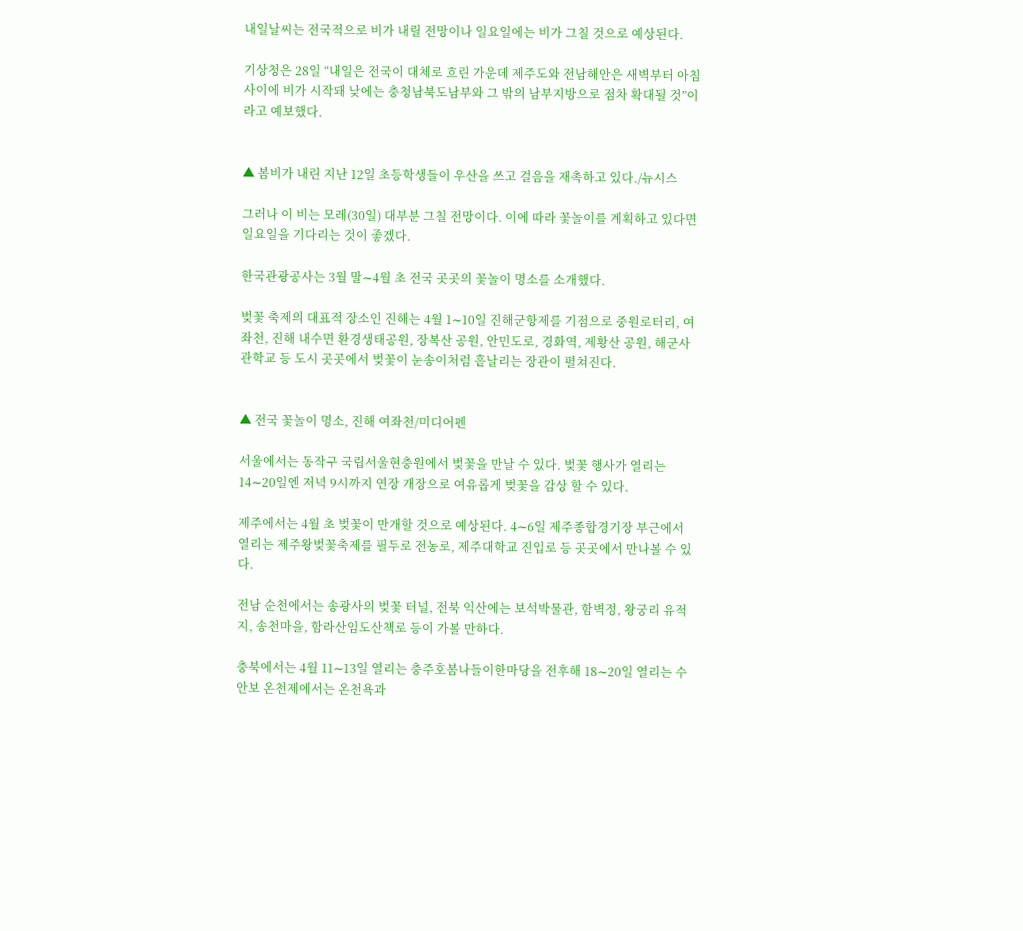내일날씨는 전국적으로 비가 내릴 전망이나 일요일에는 비가 그칠 것으로 예상된다.

기상청은 28일 “내일은 전국이 대체로 흐린 가운데 제주도와 전남해안은 새벽부터 아침 사이에 비가 시작돼 낮에는 충청남북도남부와 그 밖의 남부지방으로 점차 확대될 것”이라고 예보했다.


▲ 봄비가 내린 지난 12일 초등학생들이 우산을 쓰고 걸음을 재촉하고 있다./뉴시스

그러나 이 비는 모레(30일) 대부분 그칠 전망이다. 이에 따라 꽃놀이를 계획하고 있다면 일요일을 기다리는 것이 좋겠다.

한국관광공사는 3월 말∼4월 초 전국 곳곳의 꽃놀이 명소를 소개했다.

벚꽃 축제의 대표적 장소인 진해는 4월 1∼10일 진해군항제를 기점으로 중원로터리, 여좌천, 진해 내수면 환경생태공원, 장복산 공원, 안민도로, 경화역, 제황산 공원, 해군사관학교 등 도시 곳곳에서 벚꽃이 눈송이처럼 흩날리는 장관이 펼쳐진다.


▲ 전국 꽃놀이 명소, 진해 여좌천/미디어펜

서울에서는 동작구 국립서울현충원에서 벚꽃을 만날 수 있다. 벚꽃 행사가 열리는 14∼20일엔 저녁 9시까지 연장 개장으로 여유롭게 벚꽃을 감상 할 수 있다.

제주에서는 4월 초 벚꽃이 만개할 것으로 예상된다. 4∼6일 제주종합경기장 부근에서 열리는 제주왕벚꽃축제를 필두로 전농로, 제주대학교 진입로 등 곳곳에서 만나볼 수 있다.

전남 순천에서는 송광사의 벚꽃 터널, 전북 익산에는 보석박물관, 함벽정, 왕궁리 유적지, 송천마을, 함라산임도산책로 등이 가볼 만하다.

충북에서는 4월 11∼13일 열리는 충주호봄나들이한마당을 전후해 18∼20일 열리는 수안보 온천제에서는 온천욕과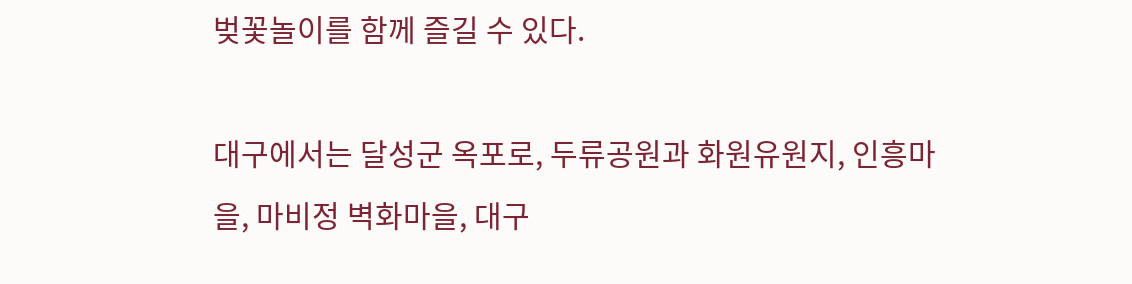벚꽃놀이를 함께 즐길 수 있다.

대구에서는 달성군 옥포로, 두류공원과 화원유원지, 인흥마을, 마비정 벽화마을, 대구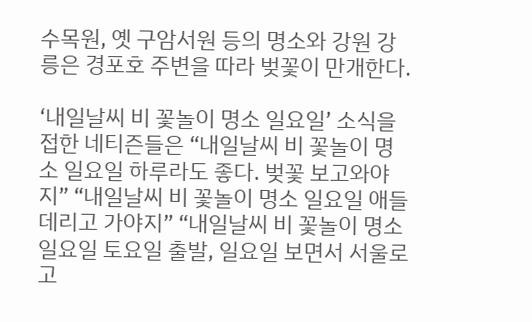수목원, 옛 구암서원 등의 명소와 강원 강릉은 경포호 주변을 따라 벚꽃이 만개한다.

‘내일날씨 비 꽃놀이 명소 일요일’ 소식을 접한 네티즌들은 “내일날씨 비 꽃놀이 명소 일요일 하루라도 좋다. 벚꽃 보고와야지” “내일날씨 비 꽃놀이 명소 일요일 애들 데리고 가야지” “내일날씨 비 꽃놀이 명소 일요일 토요일 출발, 일요일 보면서 서울로 고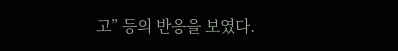고” 등의 반응을 보였다.